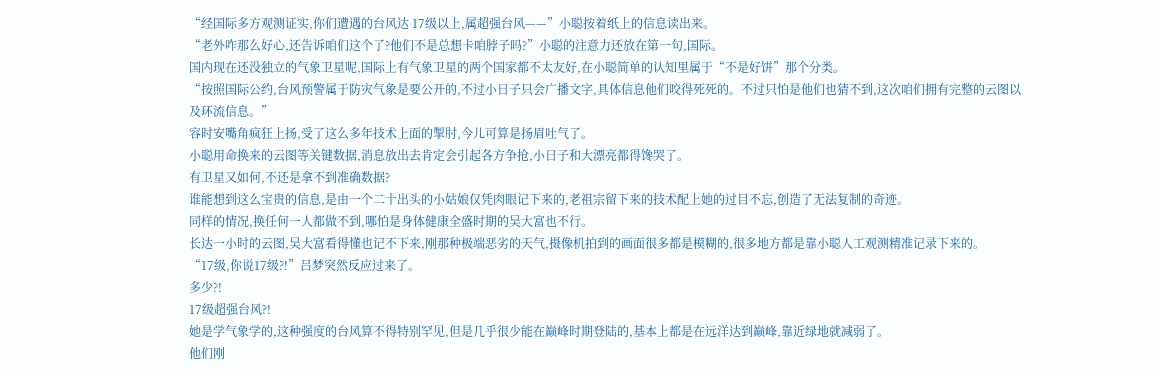“经国际多方观测证实,你们遭遇的台风达 17级以上,属超强台风——”小聪按着纸上的信息读出来。
“老外咋那么好心,还告诉咱们这个了?他们不是总想卡咱脖子吗?”小聪的注意力还放在第一句,国际。
国内现在还没独立的气象卫星呢,国际上有气象卫星的两个国家都不太友好,在小聪简单的认知里属于“不是好饼”那个分类。
“按照国际公约,台风预警属于防灾气象是要公开的,不过小日子只会广播文字,具体信息他们咬得死死的。不过只怕是他们也猜不到,这次咱们拥有完整的云图以及环流信息。”
容时安嘴角疯狂上扬,受了这么多年技术上面的掣肘,今儿可算是扬眉吐气了。
小聪用命换来的云图等关键数据,消息放出去肯定会引起各方争抢,小日子和大漂亮都得馋哭了。
有卫星又如何,不还是拿不到准确数据?
谁能想到这么宝贵的信息,是由一个二十出头的小姑娘仅凭肉眼记下来的,老祖宗留下来的技术配上她的过目不忘,创造了无法复制的奇迹。
同样的情况,换任何一人都做不到,哪怕是身体健康全盛时期的吴大富也不行。
长达一小时的云图,吴大富看得懂也记不下来,刚那种极端恶劣的天气,摄像机拍到的画面很多都是模糊的,很多地方都是靠小聪人工观测精准记录下来的。
“17级,你说17级?!”吕梦突然反应过来了。
多少?!
17级超强台风?!
她是学气象学的,这种强度的台风算不得特别罕见,但是几乎很少能在巅峰时期登陆的,基本上都是在远洋达到巅峰,靠近绿地就减弱了。
他们刚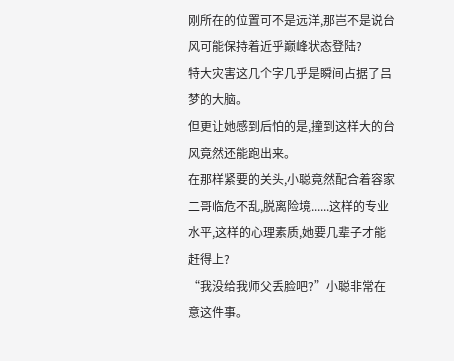刚所在的位置可不是远洋,那岂不是说台风可能保持着近乎巅峰状态登陆?
特大灾害这几个字几乎是瞬间占据了吕梦的大脑。
但更让她感到后怕的是,撞到这样大的台风竟然还能跑出来。
在那样紧要的关头,小聪竟然配合着容家二哥临危不乱,脱离险境......这样的专业水平,这样的心理素质,她要几辈子才能赶得上?
“我没给我师父丢脸吧?”小聪非常在意这件事。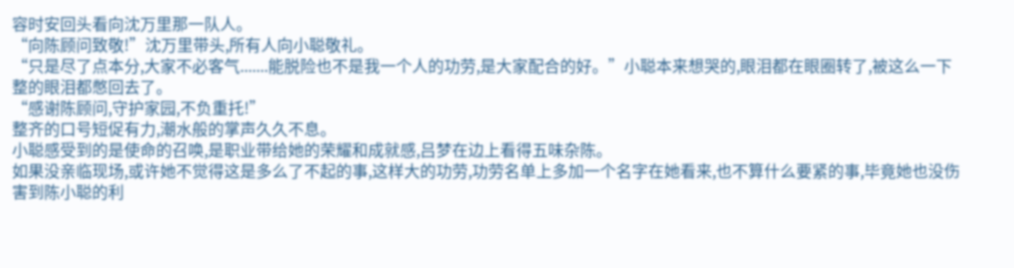容时安回头看向沈万里那一队人。
“向陈顾问致敬!”沈万里带头,所有人向小聪敬礼。
“只是尽了点本分,大家不必客气.......能脱险也不是我一个人的功劳,是大家配合的好。”小聪本来想哭的,眼泪都在眼圈转了,被这么一下整的眼泪都憋回去了。
“感谢陈顾问,守护家园,不负重托!”
整齐的口号短促有力,潮水般的掌声久久不息。
小聪感受到的是使命的召唤,是职业带给她的荣耀和成就感,吕梦在边上看得五味杂陈。
如果没亲临现场,或许她不觉得这是多么了不起的事,这样大的功劳,功劳名单上多加一个名字在她看来,也不算什么要紧的事,毕竟她也没伤害到陈小聪的利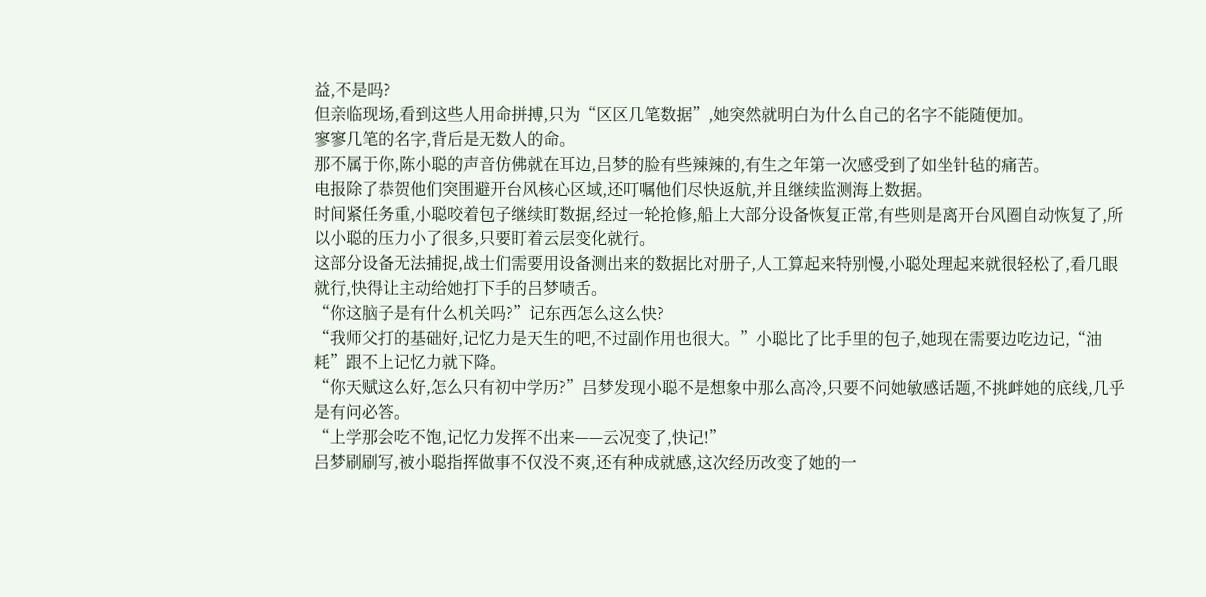益,不是吗?
但亲临现场,看到这些人用命拼搏,只为“区区几笔数据”,她突然就明白为什么自己的名字不能随便加。
寥寥几笔的名字,背后是无数人的命。
那不属于你,陈小聪的声音仿佛就在耳边,吕梦的脸有些辣辣的,有生之年第一次感受到了如坐针毡的痛苦。
电报除了恭贺他们突围避开台风核心区域,还叮嘱他们尽快返航,并且继续监测海上数据。
时间紧任务重,小聪咬着包子继续盯数据,经过一轮抢修,船上大部分设备恢复正常,有些则是离开台风圈自动恢复了,所以小聪的压力小了很多,只要盯着云层变化就行。
这部分设备无法捕捉,战士们需要用设备测出来的数据比对册子,人工算起来特别慢,小聪处理起来就很轻松了,看几眼就行,快得让主动给她打下手的吕梦啧舌。
“你这脑子是有什么机关吗?”记东西怎么这么快?
“我师父打的基础好,记忆力是天生的吧,不过副作用也很大。”小聪比了比手里的包子,她现在需要边吃边记,“油耗”跟不上记忆力就下降。
“你天赋这么好,怎么只有初中学历?”吕梦发现小聪不是想象中那么高冷,只要不问她敏感话题,不挑衅她的底线,几乎是有问必答。
“上学那会吃不饱,记忆力发挥不出来——云况变了,快记!”
吕梦刷刷写,被小聪指挥做事不仅没不爽,还有种成就感,这次经历改变了她的一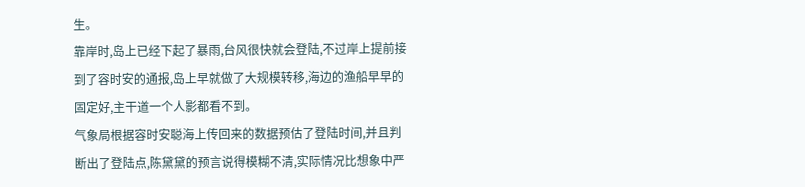生。
靠岸时,岛上已经下起了暴雨,台风很快就会登陆,不过岸上提前接到了容时安的通报,岛上早就做了大规模转移,海边的渔船早早的固定好,主干道一个人影都看不到。
气象局根据容时安聪海上传回来的数据预估了登陆时间,并且判断出了登陆点,陈黛黛的预言说得模糊不清,实际情况比想象中严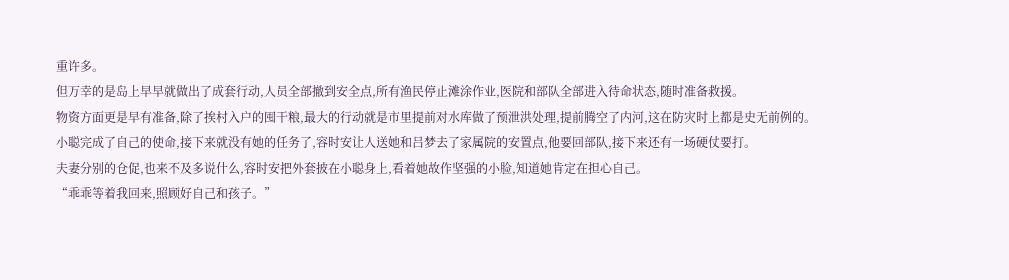重许多。
但万幸的是岛上早早就做出了成套行动,人员全部撤到安全点,所有渔民停止滩涂作业,医院和部队全部进入待命状态,随时准备救援。
物资方面更是早有准备,除了挨村入户的囤干粮,最大的行动就是市里提前对水库做了预泄洪处理,提前腾空了内河,这在防灾时上都是史无前例的。
小聪完成了自己的使命,接下来就没有她的任务了,容时安让人送她和吕梦去了家属院的安置点,他要回部队,接下来还有一场硬仗要打。
夫妻分别的仓促,也来不及多说什么,容时安把外套披在小聪身上,看着她故作坚强的小脸,知道她肯定在担心自己。
“乖乖等着我回来,照顾好自己和孩子。”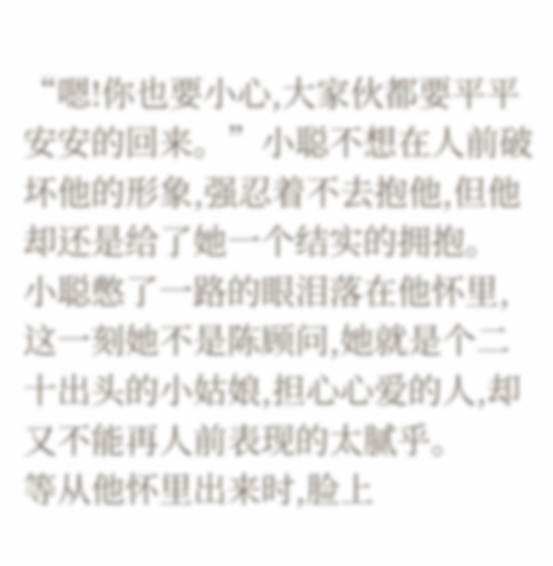“嗯!你也要小心,大家伙都要平平安安的回来。”小聪不想在人前破坏他的形象,强忍着不去抱他,但他却还是给了她一个结实的拥抱。
小聪憋了一路的眼泪落在他怀里,这一刻她不是陈顾问,她就是个二十出头的小姑娘,担心心爱的人,却又不能再人前表现的太腻乎。
等从他怀里出来时,脸上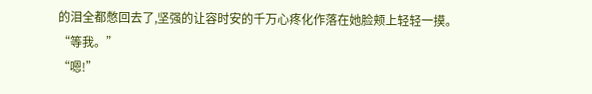的泪全都憋回去了,坚强的让容时安的千万心疼化作落在她脸颊上轻轻一摸。
“等我。”
“嗯!”